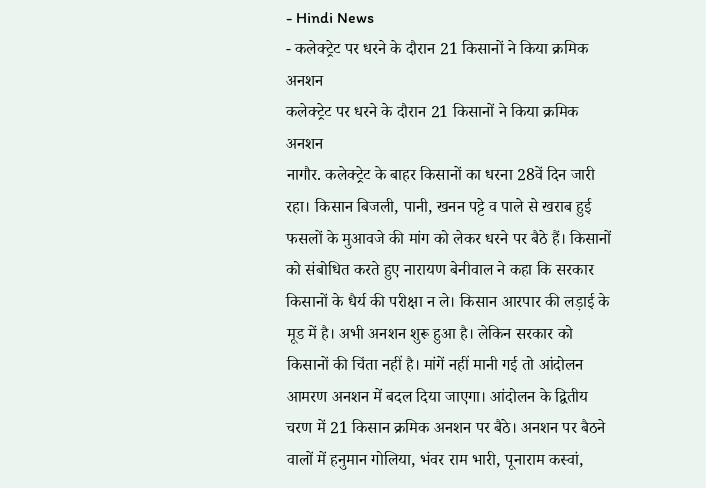- Hindi News
- कलेक्ट्रेट पर धरने के दौरान 21 किसानों ने किया क्रमिक अनशन
कलेक्ट्रेट पर धरने के दौरान 21 किसानों ने किया क्रमिक अनशन
नागौर. कलेक्ट्रेट के बाहर किसानों का धरना 28वें दिन जारी रहा। किसान बिजली, पानी, खनन पट्टे व पाले से खराब हुई फसलों के मुआवजे की मांग को लेकर धरने पर बैठे हैं। किसानों को संबोधित करते हुए नारायण बेनीवाल ने कहा कि सरकार किसानों के धैर्य की परीक्षा न ले। किसान आरपार की लड़ाई के मूड में है। अभी अनशन शुरू हुआ है। लेकिन सरकार को किसानों की चिंता नहीं है। मांगें नहीं मानी गई तो आंदोलन आमरण अनशन में बदल दिया जाएगा। आंदोलन के द्वितीय चरण में 21 किसान क्रमिक अनशन पर बैठे। अनशन पर बैठने वालों में हनुमान गोलिया, भंवर राम भारी, पूनाराम कस्वां,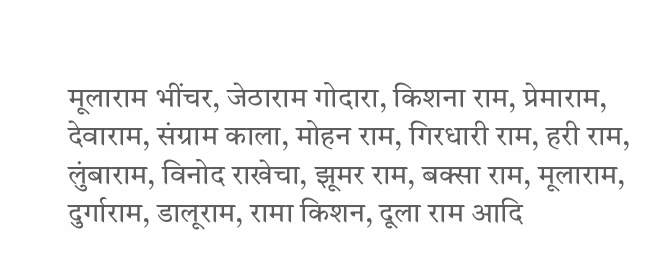मूलाराम भींचर, जेठाराम गोदारा, किशना राम, प्रेमाराम, देवाराम, संग्राम काला, मोहन राम, गिरधारी राम, हरी राम, लुंबाराम, विनोद राखेचा, झूमर राम, बक्सा राम, मूलाराम, दुर्गाराम, डालूराम, रामा किशन, दूला राम आदि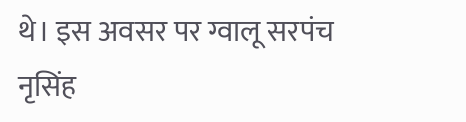थे। इस अवसर पर ग्वालू सरपंच नृसिंह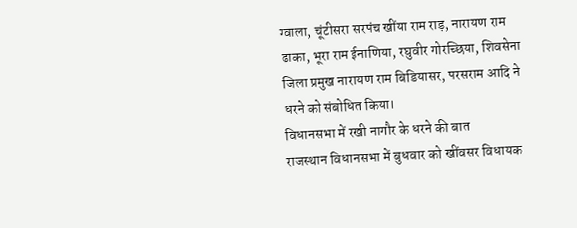ग्वाला, चूंटीसरा सरपंच खींया राम राड़, नारायण राम ढाका, भूरा राम ईनाणिया, रघुवीर गोरच्छिया, शिवसेना जिला प्रमुख नारायण राम बिडियासर, परसराम आदि ने धरने को संबोधित किया।
विधानसभा में रखी नागौर के धरने की बात
राजस्थान विधानसभा में बुधवार को खींवसर विधायक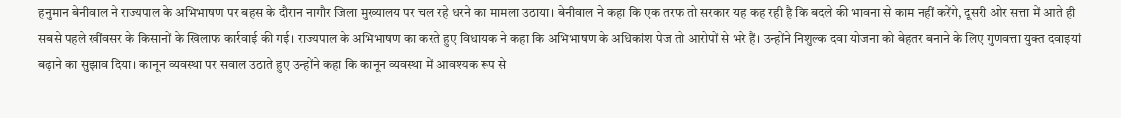हनुमान बेनीवाल ने राज्यपाल के अभिभाषण पर बहस के दौरान नागौर जिला मुख्यालय पर चल रहे धरने का मामला उठाया। बेनीवाल ने कहा कि एक तरफ तो सरकार यह कह रही है कि बदले की भावना से काम नहीं करेंगे, दूसरी ओर सत्ता में आते ही सबसे पहले खींवसर के किसानों के खिलाफ कार्रवाई की गई। राज्यपाल के अभिभाषण का करते हुए विधायक ने कहा कि अभिभाषण के अधिकांश पेज तो आरोपों से भरे हैं। उन्होंने निशुल्क दवा योजना को बेहतर बनाने के लिए गुणवत्ता युक्त दवाइयां बढ़ाने का सुझाव दिया। कानून व्यवस्था पर सवाल उठाते हुए उन्होंने कहा कि कानून व्यवस्था में आवश्यक रूप से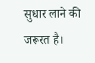सुधार लाने की जरूरत है।